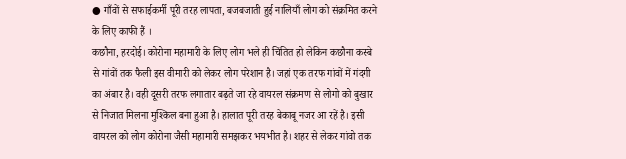● गाँवों से सफाईकर्मी पूरी तरह लापता, बजबजाती हुई नालियाँ लोग को संक्रमित करने के लिए काफी हैं ।
कछौना, हरदोई। कोरोना महामारी के लिए लोग भले ही चिंतित हो लेकिन कछौना कस्बे से गांवों तक फैली इस वीमारी को लेकर लोग परेशान है। जहां एक तरफ गांवों में गंदगी का अंबार है। वही दूसरी तरफ लगातार बढ़ते जा रहे वायरल संक्रमण से लोगो को बुखार से निजात मिलना मुश्किल बना हुआ है। हालात पूरी तरह बेकाबू नजर आ रहें है। इसी वायरल को लोग कोरोना जैसी महामारी समझकर भयभीत है। शहर से लेकर गांवो तक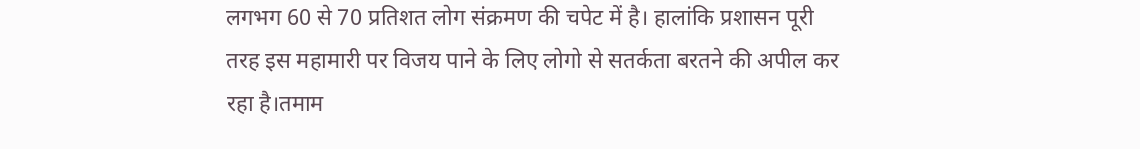लगभग 60 से 70 प्रतिशत लोग संक्रमण की चपेट में है। हालांकि प्रशासन पूरी तरह इस महामारी पर विजय पाने के लिए लोगो से सतर्कता बरतने की अपील कर रहा है।तमाम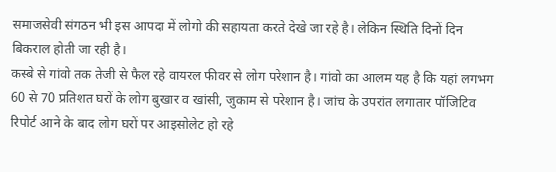समाजसेवी संगठन भी इस आपदा में लोगो की सहायता करते देखे जा रहे है। लेकिन स्थिति दिनों दिन बिकराल होती जा रही है।
कस्बे से गांवो तक तेजी से फैल रहे वायरल फीवर से लोग परेशान है। गांवो का आलम यह है कि यहां लगभग 60 से 70 प्रतिशत घरों के लोग बुखार व खांसी, जुकाम से परेशान है। जांच के उपरांत लगातार पॉजिटिव रिपोर्ट आने के बाद लोग घरों पर आइसोलेट हो रहे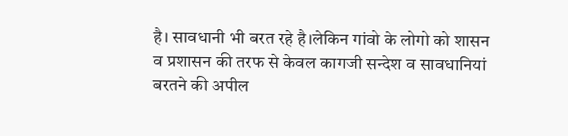है। सावधानी भी बरत रहे है।लेकिन गांवो के लोगो को शासन व प्रशासन की तरफ से केवल कागजी सन्देश व सावधानियां बरतने की अपील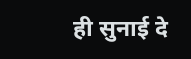ही सुनाई दे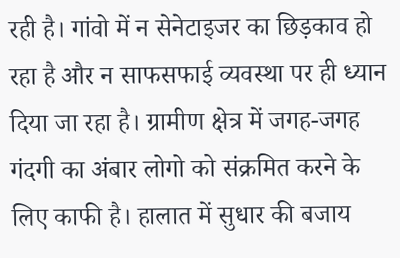रही है। गांवो में न सेनेटाइजर का छिड़काव हो रहा है और न साफसफाई व्यवस्था पर ही ध्यान दिया जा रहा है। ग्रामीण क्षेत्र में जगह-जगह गंदगी का अंबार लोगो को संक्रमित करने के लिए काफी है। हालात में सुधार की बजाय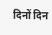दिनों दिन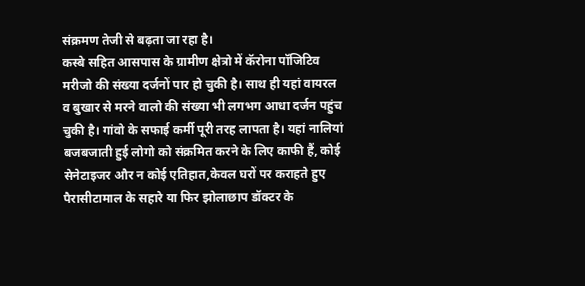संक्रमण तेजी से बढ़ता जा रहा है।
कस्बे सहित आसपास के ग्रामीण क्षेत्रो में कॅरोना पॉजिटिव मरीजो की संख्या दर्जनों पार हो चुकी है। साथ ही यहां वायरल व बुखार से मरने वालो की संख्या भी लगभग आधा दर्जन पहुंच चुकी है। गांवो के सफाई कर्मी पूरी तरह लापता है। यहां नालियां बजबजाती हुई लोगो को संक्रमित करने के लिए काफी हैं, कोई सेनेटाइजर और न कोई एतिहात,केवल घरों पर कराहते हुए पैरासीटामाल के सहारे या फिर झोलाछाप डॉक्टर के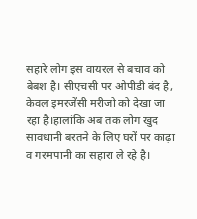सहारे लोग इस वायरल से बचाव को बेबश है। सीएचसी पर ओपीडी बंद है, केवल इमरजेंसी मरीजो को देखा जा रहा है।हालांकि अब तक लोग खुद सावधानी बरतने के लिए घरों पर काढ़ा व गरमपानी का सहारा ले रहे है।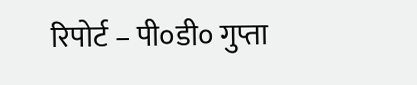रिपोर्ट – पी०डी० गुप्ता